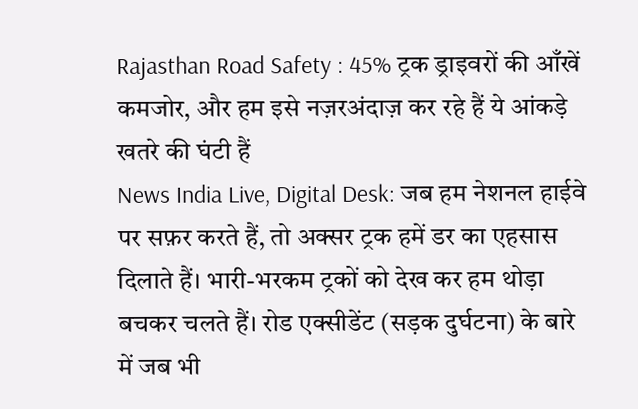Rajasthan Road Safety : 45% ट्रक ड्राइवरों की आँखें कमजोर, और हम इसे नज़रअंदाज़ कर रहे हैं ये आंकड़े खतरे की घंटी हैं
News India Live, Digital Desk: जब हम नेशनल हाईवे पर सफ़र करते हैं, तो अक्सर ट्रक हमें डर का एहसास दिलाते हैं। भारी-भरकम ट्रकों को देख कर हम थोड़ा बचकर चलते हैं। रोड एक्सीडेंट (सड़क दुर्घटना) के बारे में जब भी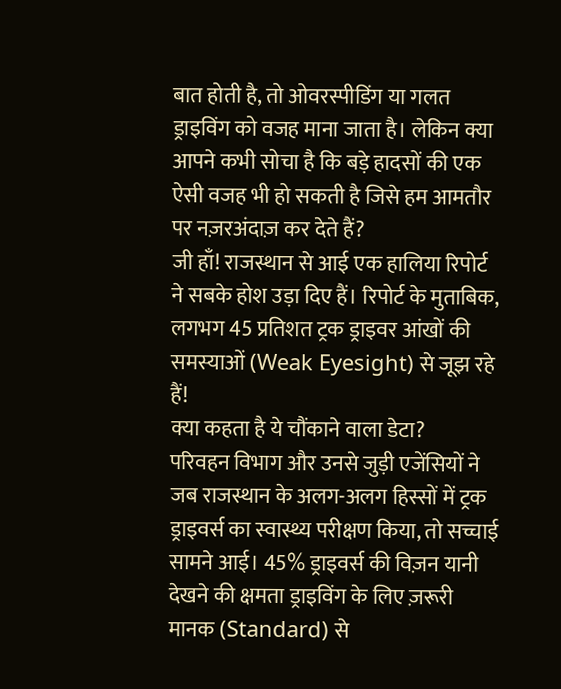बात होती है, तो ओवरस्पीडिंग या गलत ड्राइविंग को वजह माना जाता है। लेकिन क्या आपने कभी सोचा है कि बड़े हादसों की एक ऐसी वजह भी हो सकती है जिसे हम आमतौर पर नज़रअंदाज़ कर देते हैं?
जी हाँ! राजस्थान से आई एक हालिया रिपोर्ट ने सबके होश उड़ा दिए हैं। रिपोर्ट के मुताबिक, लगभग 45 प्रतिशत ट्रक ड्राइवर आंखों की समस्याओं (Weak Eyesight) से जूझ रहे हैं!
क्या कहता है ये चौंकाने वाला डेटा?
परिवहन विभाग और उनसे जुड़ी एजेंसियों ने जब राजस्थान के अलग-अलग हिस्सों में ट्रक ड्राइवर्स का स्वास्थ्य परीक्षण किया, तो सच्चाई सामने आई। 45% ड्राइवर्स की विज़न यानी देखने की क्षमता ड्राइविंग के लिए ज़रूरी मानक (Standard) से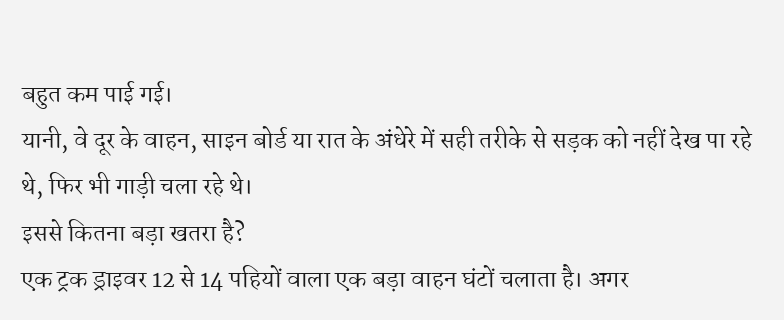बहुत कम पाई गई।
यानी, वे दूर के वाहन, साइन बोर्ड या रात के अंधेरे में सही तरीके से सड़क को नहीं देख पा रहे थे, फिर भी गाड़ी चला रहे थे।
इससे कितना बड़ा खतरा है?
एक ट्रक ड्राइवर 12 से 14 पहियों वाला एक बड़ा वाहन घंटों चलाता है। अगर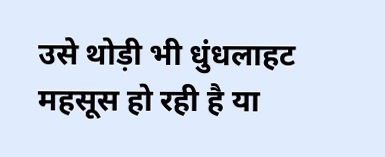उसे थोड़ी भी धुंधलाहट महसूस हो रही है या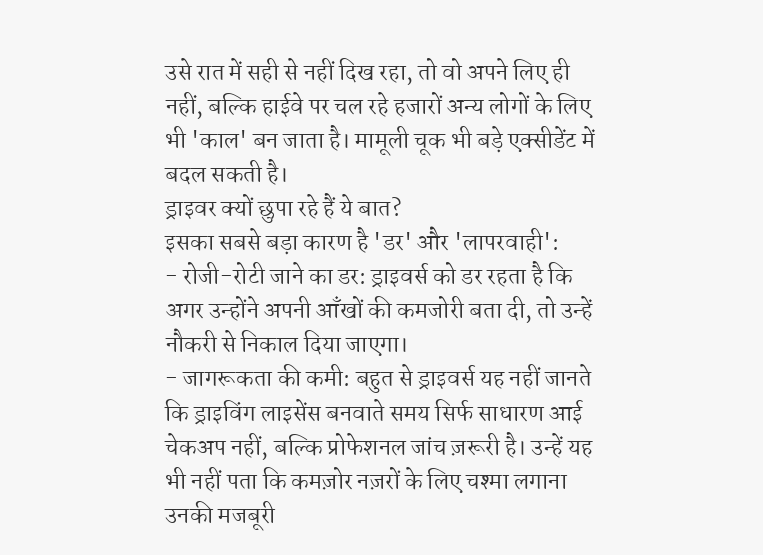उसे रात में सही से नहीं दिख रहा, तो वो अपने लिए ही नहीं, बल्कि हाईवे पर चल रहे हजारों अन्य लोगों के लिए भी 'काल' बन जाता है। मामूली चूक भी बड़े एक्सीडेंट में बदल सकती है।
ड्राइवर क्यों छुपा रहे हैं ये बात?
इसका सबसे बड़ा कारण है 'डर' और 'लापरवाही':
- रोजी-रोटी जाने का डर: ड्राइवर्स को डर रहता है कि अगर उन्होंने अपनी आँखों की कमजोरी बता दी, तो उन्हें नौकरी से निकाल दिया जाएगा।
- जागरूकता की कमी: बहुत से ड्राइवर्स यह नहीं जानते कि ड्राइविंग लाइसेंस बनवाते समय सिर्फ साधारण आई चेकअप नहीं, बल्कि प्रोफेशनल जांच ज़रूरी है। उन्हें यह भी नहीं पता कि कमज़ोर नज़रों के लिए चश्मा लगाना उनकी मजबूरी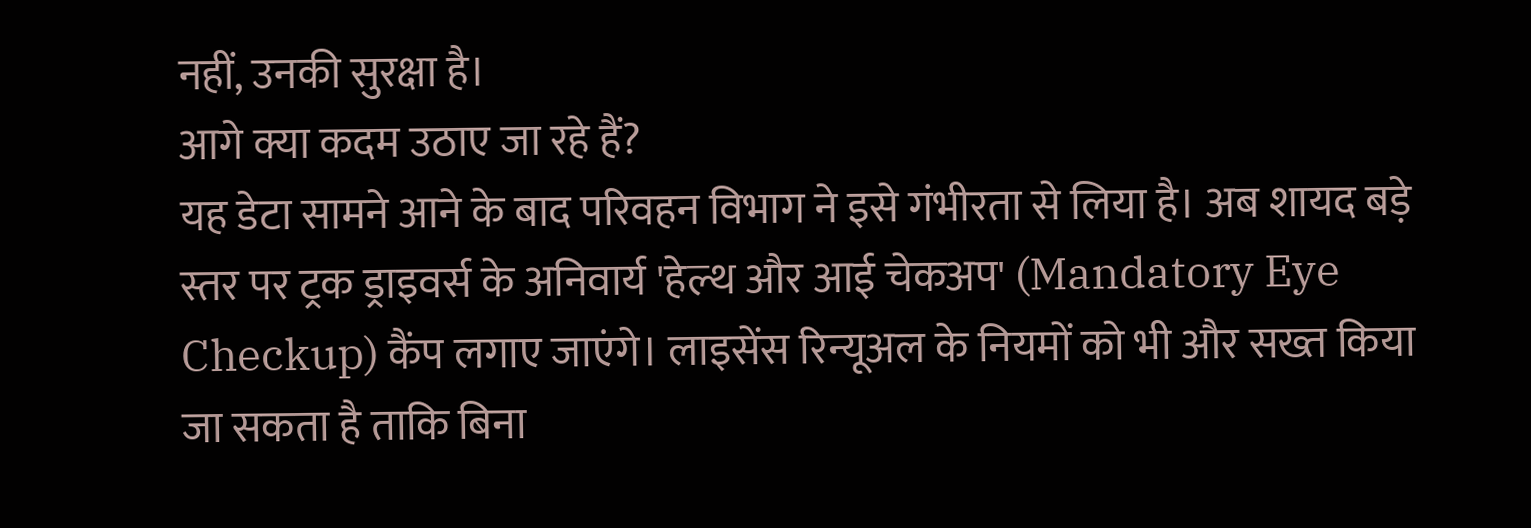नहीं, उनकी सुरक्षा है।
आगे क्या कदम उठाए जा रहे हैं?
यह डेटा सामने आने के बाद परिवहन विभाग ने इसे गंभीरता से लिया है। अब शायद बड़े स्तर पर ट्रक ड्राइवर्स के अनिवार्य 'हेल्थ और आई चेकअप' (Mandatory Eye Checkup) कैंप लगाए जाएंगे। लाइसेंस रिन्यूअल के नियमों को भी और सख्त किया जा सकता है ताकि बिना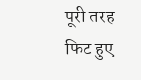पूरी तरह फिट हुए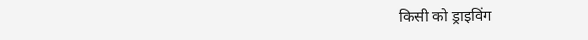किसी को ड्राइविंग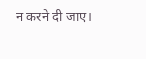न करने दी जाए।